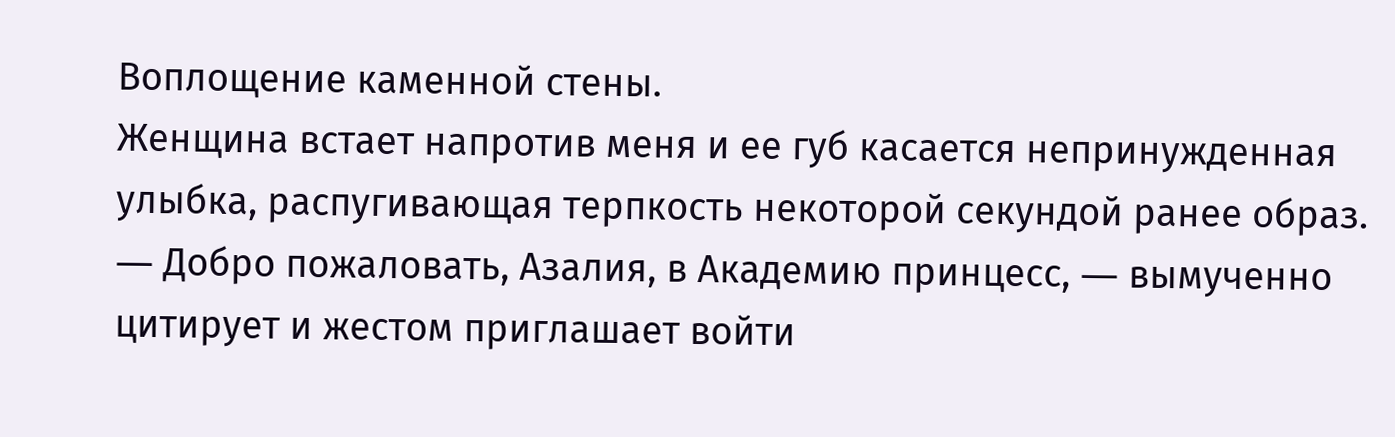Воплощение каменной стены.
Женщина встает напротив меня и ее губ касается непринужденная улыбка, распугивающая терпкость некоторой секундой ранее образ.
― Добро пожаловать, Азалия, в Академию принцесс, ― вымученно цитирует и жестом приглашает войти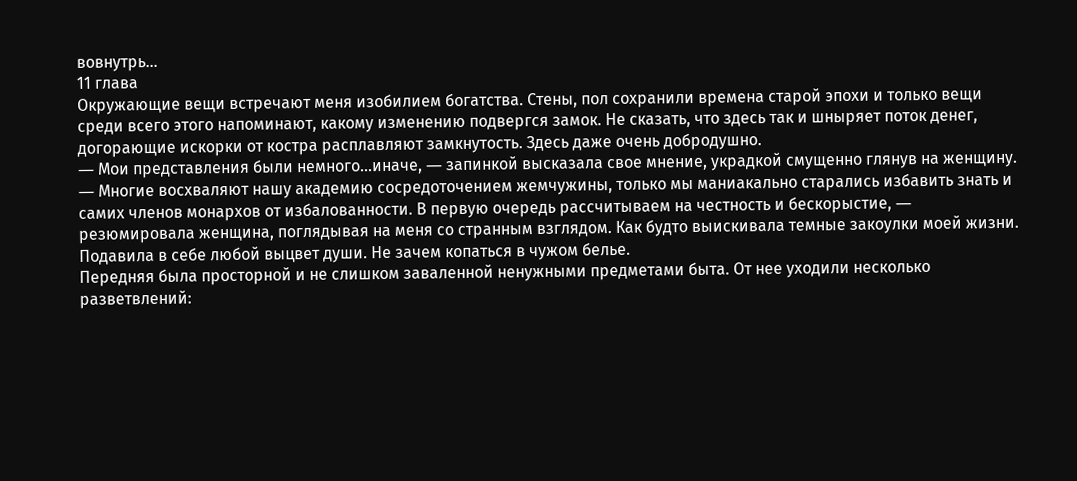вовнутрь…
11 глава
Окружающие вещи встречают меня изобилием богатства. Стены, пол сохранили времена старой эпохи и только вещи среди всего этого напоминают, какому изменению подвергся замок. Не сказать, что здесь так и шныряет поток денег, догорающие искорки от костра расплавляют замкнутость. Здесь даже очень добродушно.
― Мои представления были немного…иначе, ― запинкой высказала свое мнение, украдкой смущенно глянув на женщину.
― Многие восхваляют нашу академию сосредоточением жемчужины, только мы маниакально старались избавить знать и самих членов монархов от избалованности. В первую очередь рассчитываем на честность и бескорыстие, ― резюмировала женщина, поглядывая на меня со странным взглядом. Как будто выискивала темные закоулки моей жизни.
Подавила в себе любой выцвет души. Не зачем копаться в чужом белье.
Передняя была просторной и не слишком заваленной ненужными предметами быта. От нее уходили несколько разветвлений: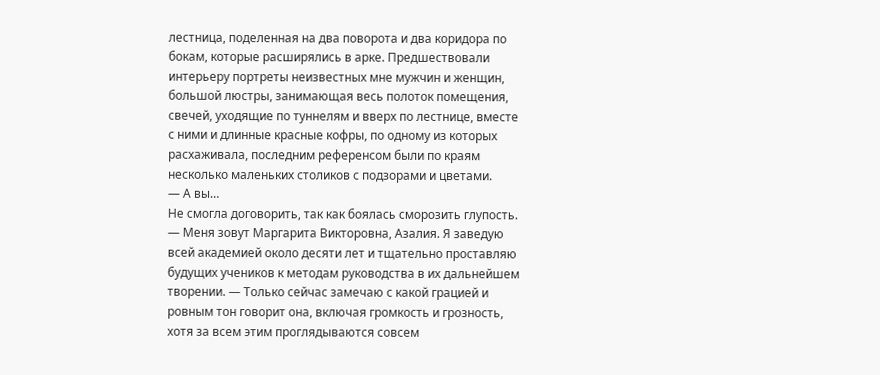лестница, поделенная на два поворота и два коридора по бокам, которые расширялись в арке. Предшествовали интерьеру портреты неизвестных мне мужчин и женщин, большой люстры, занимающая весь полоток помещения, свечей, уходящие по туннелям и вверх по лестнице, вместе с ними и длинные красные кофры, по одному из которых расхаживала, последним референсом были по краям несколько маленьких столиков с подзорами и цветами.
― А вы…
Не смогла договорить, так как боялась сморозить глупость.
― Меня зовут Маргарита Викторовна, Азалия. Я заведую всей академией около десяти лет и тщательно проставляю будущих учеников к методам руководства в их дальнейшем творении. ― Только сейчас замечаю с какой грацией и ровным тон говорит она, включая громкость и грозность, хотя за всем этим проглядываются совсем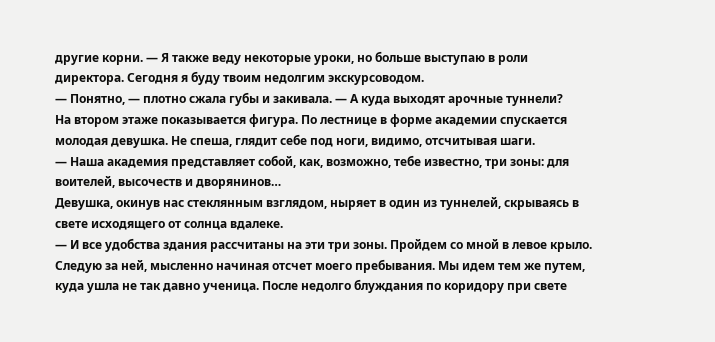другие корни. ― Я также веду некоторые уроки, но больше выступаю в роли директора. Сегодня я буду твоим недолгим экскурсоводом.
― Понятно, ― плотно сжала губы и закивала. ― А куда выходят арочные туннели?
На втором этаже показывается фигура. По лестнице в форме академии спускается молодая девушка. Не спеша, глядит себе под ноги, видимо, отсчитывая шаги.
― Наша академия представляет собой, как, возможно, тебе известно, три зоны: для воителей, высочеств и дворянинов…
Девушка, окинув нас стеклянным взглядом, ныряет в один из туннелей, скрываясь в свете исходящего от солнца вдалеке.
― И все удобства здания рассчитаны на эти три зоны. Пройдем со мной в левое крыло.
Следую за ней, мысленно начиная отсчет моего пребывания. Мы идем тем же путем, куда ушла не так давно ученица. После недолго блуждания по коридору при свете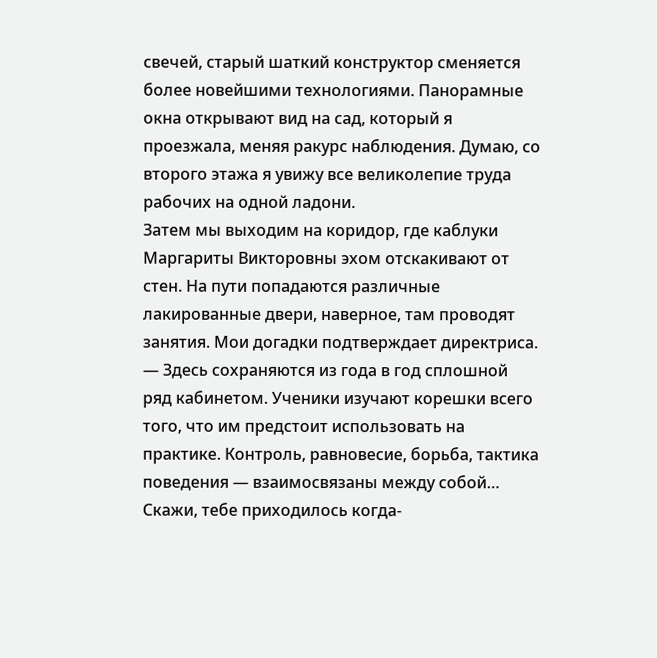свечей, старый шаткий конструктор сменяется более новейшими технологиями. Панорамные окна открывают вид на сад, который я проезжала, меняя ракурс наблюдения. Думаю, со второго этажа я увижу все великолепие труда рабочих на одной ладони.
Затем мы выходим на коридор, где каблуки Маргариты Викторовны эхом отскакивают от стен. На пути попадаются различные лакированные двери, наверное, там проводят занятия. Мои догадки подтверждает директриса.
― Здесь сохраняются из года в год сплошной ряд кабинетом. Ученики изучают корешки всего того, что им предстоит использовать на практике. Контроль, равновесие, борьба, тактика поведения ― взаимосвязаны между собой… Скажи, тебе приходилось когда-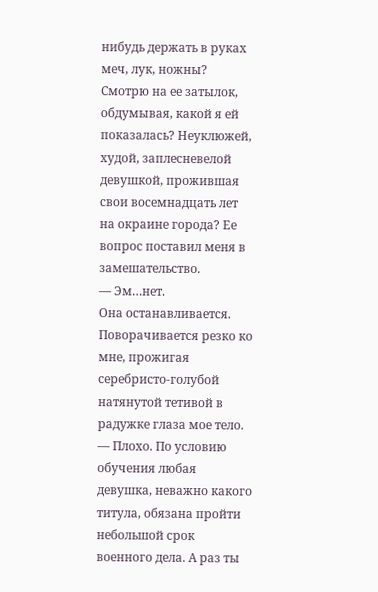нибудь держать в руках меч, лук, ножны?
Смотрю на ее затылок, обдумывая, какой я ей показалась? Неуклюжей, худой, заплесневелой девушкой, прожившая свои восемнадцать лет на окраине города? Ее вопрос поставил меня в замешательство.
― Эм…нет.
Она останавливается. Поворачивается резко ко мне, прожигая серебристо-голубой натянутой тетивой в радужке глаза мое тело.
― Плохо. По условию обучения любая девушка, неважно какого титула, обязана пройти небольшой срок военного дела. А раз ты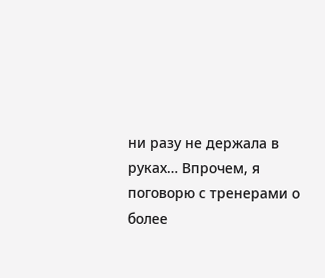ни разу не держала в руках… Впрочем, я поговорю с тренерами о более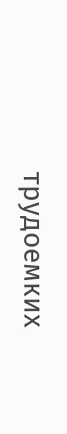трудоемких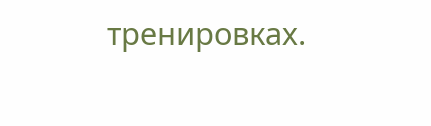тренировках.